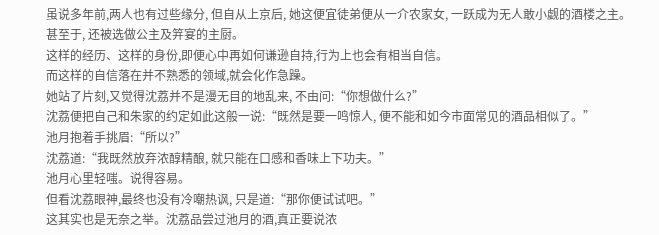虽说多年前,两人也有过些缘分, 但自从上京后, 她这便宜徒弟便从一介农家女, 一跃成为无人敢小觑的酒楼之主。
甚至于, 还被选做公主及笄宴的主厨。
这样的经历、这样的身份,即便心中再如何谦逊自持,行为上也会有相当自信。
而这样的自信落在并不熟悉的领域,就会化作急躁。
她站了片刻,又觉得沈荔并不是漫无目的地乱来, 不由问:“你想做什么?”
沈荔便把自己和朱家的约定如此这般一说:“既然是要一鸣惊人, 便不能和如今市面常见的酒品相似了。”
池月抱着手挑眉:“所以?”
沈荔道:“我既然放弃浓醇精酿, 就只能在口感和香味上下功夫。”
池月心里轻嗤。说得容易。
但看沈荔眼神,最终也没有冷嘲热讽, 只是道:“那你便试试吧。”
这其实也是无奈之举。沈荔品尝过池月的酒,真正要说浓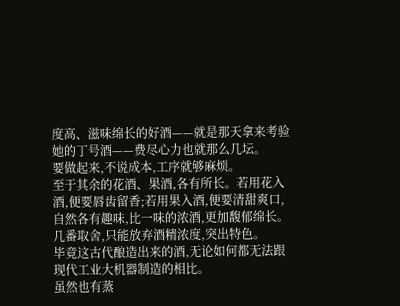度高、滋味绵长的好酒——就是那天拿来考验她的丁号酒——费尽心力也就那么几坛。
要做起来,不说成本,工序就够麻烦。
至于其余的花酒、果酒,各有所长。若用花入酒,便要唇齿留香;若用果入酒,便要清甜爽口,自然各有趣味,比一味的浓酒,更加馥郁绵长。
几番取舍,只能放弃酒精浓度,突出特色。
毕竟这古代酿造出来的酒,无论如何都无法跟现代工业大机器制造的相比。
虽然也有蒸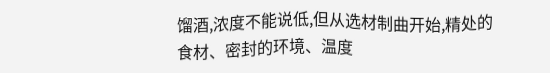馏酒,浓度不能说低,但从选材制曲开始,精处的食材、密封的环境、温度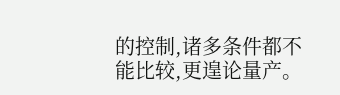的控制,诸多条件都不能比较,更遑论量产。